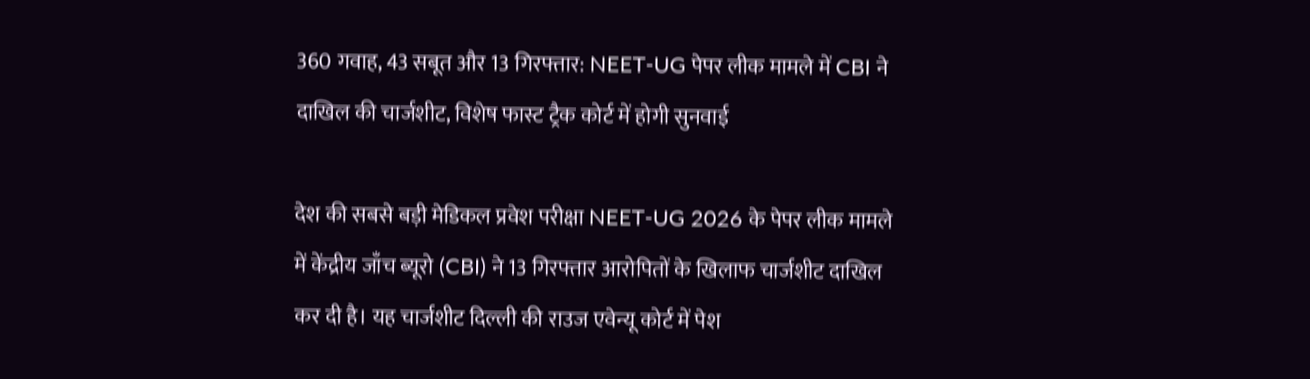360 गवाह, 43 सबूत और 13 गिरफ्तार: NEET-UG पेपर लीक मामले में CBI ने दाखिल की चार्जशीट, विशेष फास्ट ट्रैक कोर्ट में होगी सुनवाई

देश की सबसे बड़ी मेडिकल प्रवेश परीक्षा NEET-UG 2026 के पेपर लीक मामले में केंद्रीय जाँच ब्यूरो (CBI) ने 13 गिरफ्तार आरोपितों के खिलाफ चार्जशीट दाखिल कर दी है। यह चार्जशीट दिल्ली की राउज एवेन्यू कोर्ट में पेश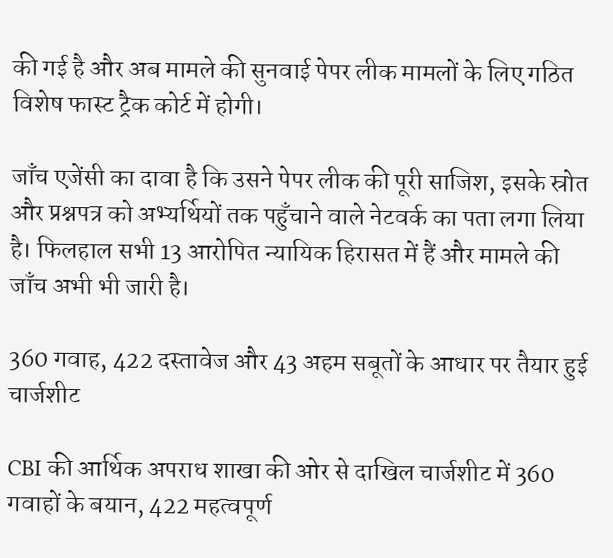की गई है और अब मामले की सुनवाई पेपर लीक मामलों के लिए गठित विशेष फास्ट ट्रैक कोर्ट में होगी।

जाँच एजेंसी का दावा है कि उसने पेपर लीक की पूरी साजिश, इसके स्रोत और प्रश्नपत्र को अभ्यर्थियों तक पहुँचाने वाले नेटवर्क का पता लगा लिया है। फिलहाल सभी 13 आरोपित न्यायिक हिरासत में हैं और मामले की जाँच अभी भी जारी है।

360 गवाह, 422 दस्तावेज और 43 अहम सबूतों के आधार पर तैयार हुई चार्जशीट

CBI की आर्थिक अपराध शाखा की ओर से दाखिल चार्जशीट में 360 गवाहों के बयान, 422 महत्वपूर्ण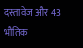दस्तावेज और 43 भौतिक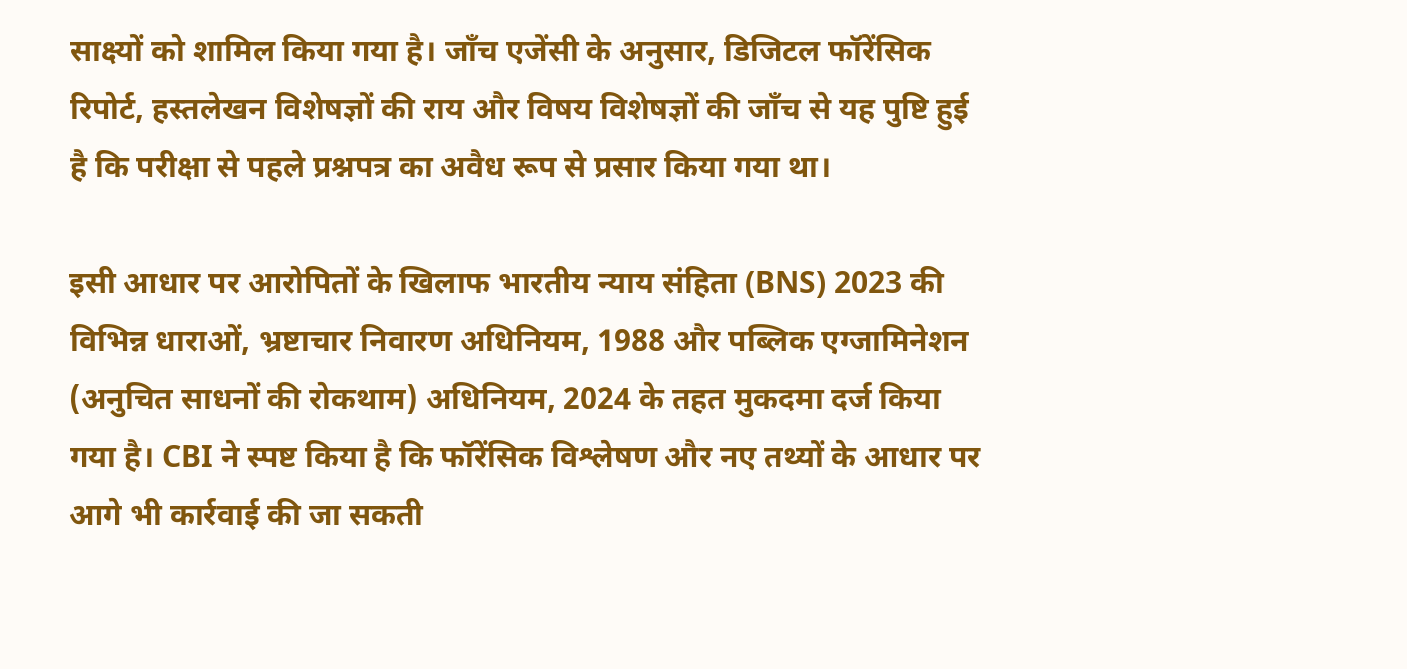साक्ष्यों को शामिल किया गया है। जाँच एजेंसी के अनुसार, डिजिटल फॉरेंसिक रिपोर्ट, हस्तलेखन विशेषज्ञों की राय और विषय विशेषज्ञों की जाँच से यह पुष्टि हुई है कि परीक्षा से पहले प्रश्नपत्र का अवैध रूप से प्रसार किया गया था।

इसी आधार पर आरोपितों के खिलाफ भारतीय न्याय संहिता (BNS) 2023 की विभिन्न धाराओं, भ्रष्टाचार निवारण अधिनियम, 1988 और पब्लिक एग्जामिनेशन (अनुचित साधनों की रोकथाम) अधिनियम, 2024 के तहत मुकदमा दर्ज किया गया है। CBI ने स्पष्ट किया है कि फॉरेंसिक विश्लेषण और नए तथ्यों के आधार पर आगे भी कार्रवाई की जा सकती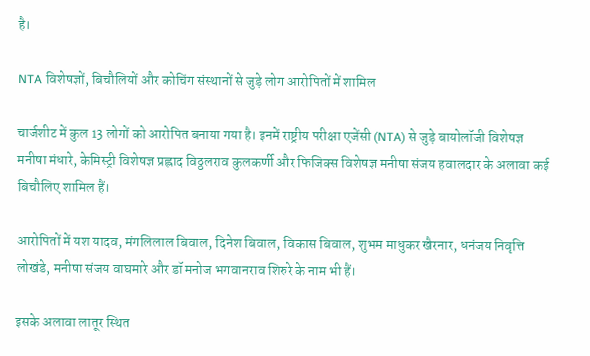है।

NTA विशेषज्ञों, बिचौलियों और कोचिंग संस्थानों से जुड़े लोग आरोपितों में शामिल

चार्जशीट में कुल 13 लोगों को आरोपित बनाया गया है। इनमें राष्ट्रीय परीक्षा एजेंसी (NTA) से जुड़े बायोलॉजी विशेषज्ञ मनीषा मंधारे, केमिस्ट्री विशेषज्ञ प्रह्लाद विठ्ठलराव कुलकर्णी और फिजिक्स विशेषज्ञ मनीषा संजय हवालदार के अलावा कई बिचौलिए शामिल हैं।

आरोपितों में यश यादव, मंगलिलाल बिवाल, दिनेश बिवाल, विकास बिवाल, शुभम माधुकर खैरनार, धनंजय निवृत्ति लोखंडे, मनीषा संजय वाघमारे और डॉ मनोज भगवानराव शिरुरे के नाम भी हैं।

इसके अलावा लातूर स्थित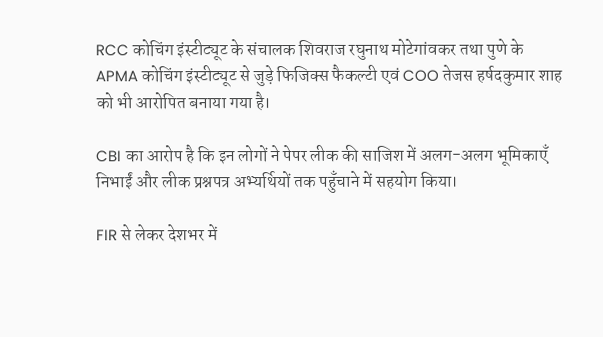RCC कोचिंग इंस्टीट्यूट के संचालक शिवराज रघुनाथ मोटेगांवकर तथा पुणे के APMA कोचिंग इंस्टीट्यूट से जुड़े फिजिक्स फैकल्टी एवं COO तेजस हर्षदकुमार शाह को भी आरोपित बनाया गया है।

CBI का आरोप है कि इन लोगों ने पेपर लीक की साजिश में अलग-अलग भूमिकाएँ निभाईं और लीक प्रश्नपत्र अभ्यर्थियों तक पहुँचाने में सहयोग किया।

FIR से लेकर देशभर में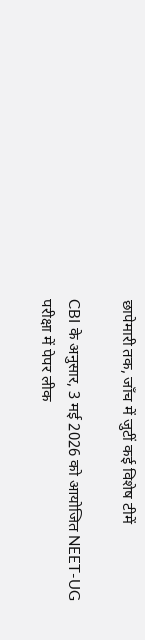छापेमारी तक, जाँच में जुटीं कई विशेष टीमें

CBI के अनुसार, 3 मई 2026 को आयोजित NEET-UG परीक्षा में पेपर लीक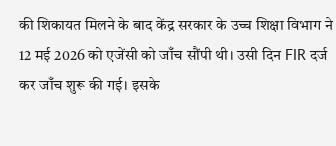की शिकायत मिलने के बाद केंद्र सरकार के उच्च शिक्षा विभाग ने 12 मई 2026 को एजेंसी को जाँच सौंपी थी। उसी दिन FIR दर्ज कर जाँच शुरू की गई। इसके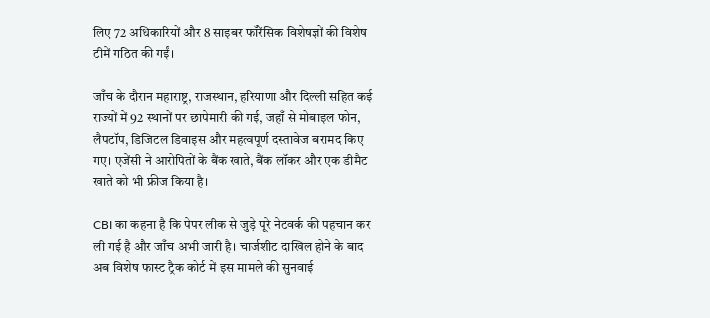लिए 72 अधिकारियों और 8 साइबर फॉरेंसिक विशेषज्ञों की विशेष टीमें गठित की गईं।

जाँच के दौरान महाराष्ट्र, राजस्थान, हरियाणा और दिल्ली सहित कई राज्यों में 92 स्थानों पर छापेमारी की गई, जहाँ से मोबाइल फोन, लैपटॉप, डिजिटल डिवाइस और महत्वपूर्ण दस्तावेज बरामद किए गए। एजेंसी ने आरोपितों के बैंक खाते, बैंक लॉकर और एक डीमैट खाते को भी फ्रीज किया है।

CBI का कहना है कि पेपर लीक से जुड़े पूरे नेटवर्क की पहचान कर ली गई है और जाँच अभी जारी है। चार्जशीट दाखिल होने के बाद अब विशेष फास्ट ट्रैक कोर्ट में इस मामले की सुनवाई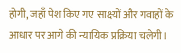होगी, जहाँ पेश किए गए साक्ष्यों और गवाहों के आधार पर आगे की न्यायिक प्रक्रिया चलेगी।